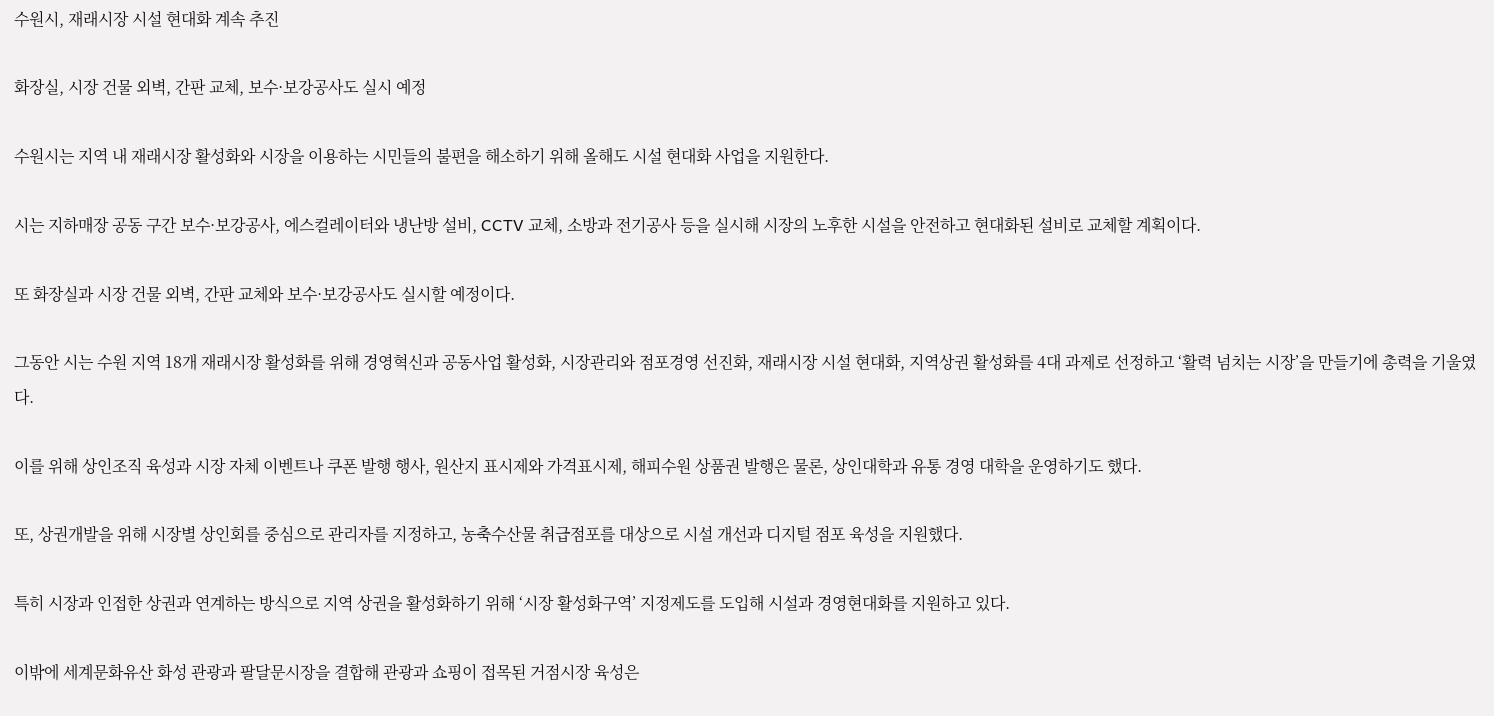수원시, 재래시장 시설 현대화 계속 추진

화장실, 시장 건물 외벽, 간판 교체, 보수·보강공사도 실시 예정

수원시는 지역 내 재래시장 활성화와 시장을 이용하는 시민들의 불편을 해소하기 위해 올해도 시설 현대화 사업을 지원한다.

시는 지하매장 공동 구간 보수·보강공사, 에스컬레이터와 냉난방 설비, CCTV 교체, 소방과 전기공사 등을 실시해 시장의 노후한 시설을 안전하고 현대화된 설비로 교체할 계획이다.

또 화장실과 시장 건물 외벽, 간판 교체와 보수·보강공사도 실시할 예정이다.

그동안 시는 수원 지역 18개 재래시장 활성화를 위해 경영혁신과 공동사업 활성화, 시장관리와 점포경영 선진화, 재래시장 시설 현대화, 지역상권 활성화를 4대 과제로 선정하고 ‘활력 넘치는 시장’을 만들기에 총력을 기울였다.

이를 위해 상인조직 육성과 시장 자체 이벤트나 쿠폰 발행 행사, 원산지 표시제와 가격표시제, 해피수원 상품권 발행은 물론, 상인대학과 유통 경영 대학을 운영하기도 했다.

또, 상권개발을 위해 시장별 상인회를 중심으로 관리자를 지정하고, 농축수산물 취급점포를 대상으로 시설 개선과 디지털 점포 육성을 지원했다.

특히 시장과 인접한 상권과 연계하는 방식으로 지역 상권을 활성화하기 위해 ‘시장 활성화구역’ 지정제도를 도입해 시설과 경영현대화를 지원하고 있다.

이밖에 세계문화유산 화성 관광과 팔달문시장을 결합해 관광과 쇼핑이 접목된 거점시장 육성은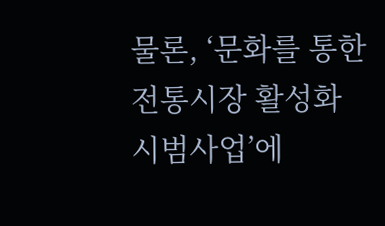물론, ‘문화를 통한 전통시장 활성화 시범사업’에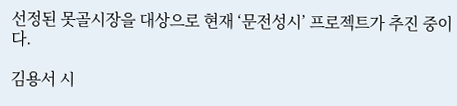선정된 못골시장을 대상으로 현재 ‘문전성시’ 프로젝트가 추진 중이다.

김용서 시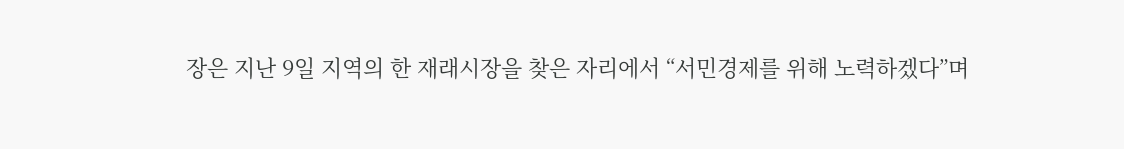장은 지난 9일 지역의 한 재래시장을 찾은 자리에서 “서민경제를 위해 노력하겠다”며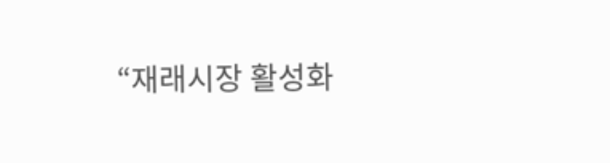“재래시장 활성화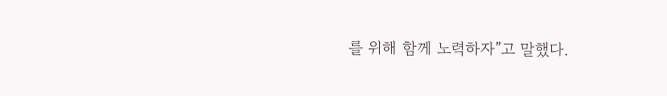를 위해 함께 노력하자”고 말했다.